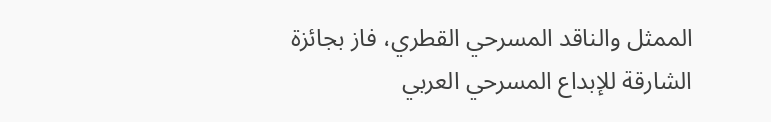الممثل والناقد المسرحي القطري، فاز بجائزة الشارقة للإبداع المسرحي العربي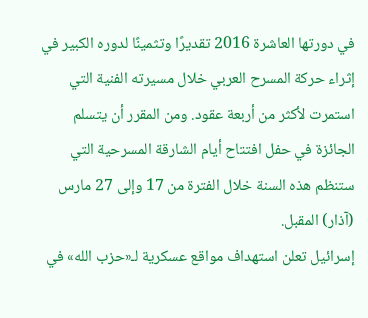في دورتها العاشرة 2016 تقديرًا وتثمينًا لدوره الكبير في إثراء حركة المسرح العربي خلال مسيرته الفنية التي استمرت لأكثر من أربعة عقود. ومن المقرر أن يتسلم الجائزة في حفل افتتاح أيام الشارقة المسرحية التي ستنظم هذه السنة خلال الفترة من 17 وإلى 27 مارس (آذار) المقبل.
إسرائيل تعلن استهداف مواقع عسكرية لـ«حزب الله» في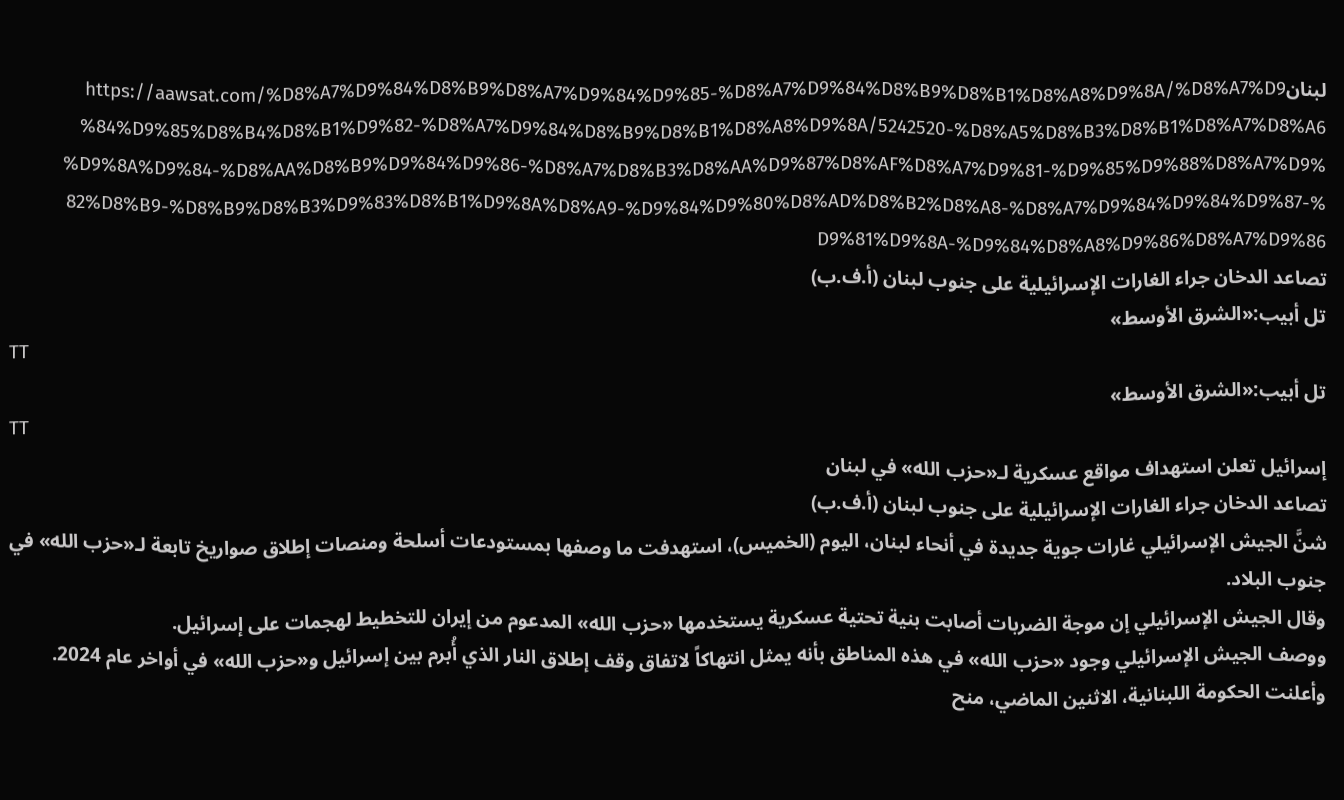لبنانhttps://aawsat.com/%D8%A7%D9%84%D8%B9%D8%A7%D9%84%D9%85-%D8%A7%D9%84%D8%B9%D8%B1%D8%A8%D9%8A/%D8%A7%D9%84%D9%85%D8%B4%D8%B1%D9%82-%D8%A7%D9%84%D8%B9%D8%B1%D8%A8%D9%8A/5242520-%D8%A5%D8%B3%D8%B1%D8%A7%D8%A6%D9%8A%D9%84-%D8%AA%D8%B9%D9%84%D9%86-%D8%A7%D8%B3%D8%AA%D9%87%D8%AF%D8%A7%D9%81-%D9%85%D9%88%D8%A7%D9%82%D8%B9-%D8%B9%D8%B3%D9%83%D8%B1%D9%8A%D8%A9-%D9%84%D9%80%D8%AD%D8%B2%D8%A8-%D8%A7%D9%84%D9%84%D9%87-%D9%81%D9%8A-%D9%84%D8%A8%D9%86%D8%A7%D9%86
تصاعد الدخان جراء الغارات الإسرائيلية على جنوب لبنان (أ.ف.ب)
تل أبيب:«الشرق الأوسط»
TT
تل أبيب:«الشرق الأوسط»
TT
إسرائيل تعلن استهداف مواقع عسكرية لـ«حزب الله» في لبنان
تصاعد الدخان جراء الغارات الإسرائيلية على جنوب لبنان (أ.ف.ب)
شنَّ الجيش الإسرائيلي غارات جوية جديدة في أنحاء لبنان، اليوم (الخميس)، استهدفت ما وصفها بمستودعات أسلحة ومنصات إطلاق صواريخ تابعة لـ«حزب الله» في جنوب البلاد.
وقال الجيش الإسرائيلي إن موجة الضربات أصابت بنية تحتية عسكرية يستخدمها «حزب الله» المدعوم من إيران للتخطيط لهجمات على إسرائيل.
ووصف الجيش الإسرائيلي وجود «حزب الله» في هذه المناطق بأنه يمثل انتهاكاً لاتفاق وقف إطلاق النار الذي أُبرم بين إسرائيل و«حزب الله» في أواخر عام 2024.
وأعلنت الحكومة اللبنانية، الاثنين الماضي، منح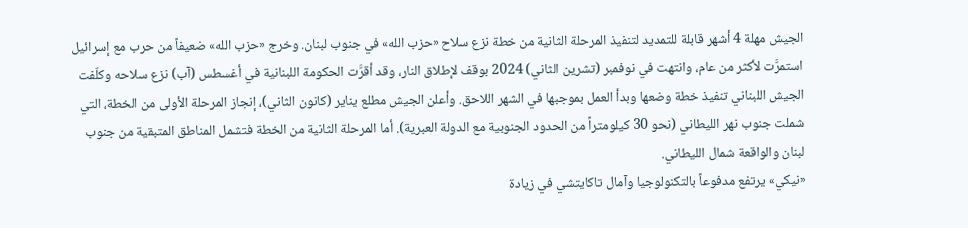الجيش مهلة 4 أشهر قابلة للتمديد لتنفيذ المرحلة الثانية من خطة نزع سلاح «حزب الله» في جنوب لبنان. وخرج «حزب الله» ضعيفاً من حرب مع إسرائيل استمرَّت لأكثر من عام، وانتهت في نوفمبر (تشرين الثاني) 2024 بوقف لإطلاق النار، وقد أقرَّت الحكومة اللبنانية في أغسطس (آب) نزع سلاحه وكلّفت الجيش اللبناني تنفيذ خطة وضعها وبدأ العمل بموجبها في الشهر اللاحق. وأعلن الجيش مطلع يناير (كانون الثاني)، إنجاز المرحلة الأولى من الخطة، التي شملت جنوب نهر الليطاني (نحو 30 كيلومتراً من الحدود الجنوبية مع الدولة العبرية). أما المرحلة الثانية من الخطة فتشمل المناطق المتبقية من جنوب لبنان والواقعة شمال الليطاني.
«نيكي» يرتفع مدفوعاً بالتكنولوجيا وآمال تاكايتشي في زيادة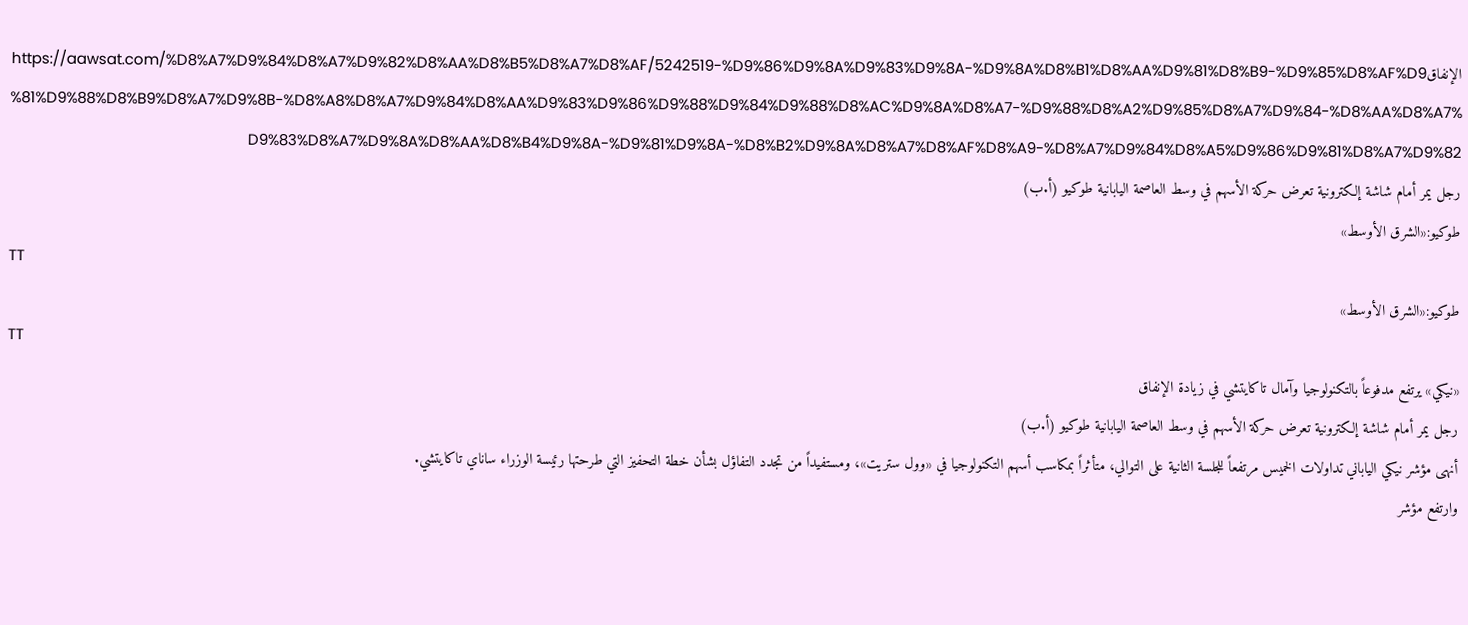الإنفاقhttps://aawsat.com/%D8%A7%D9%84%D8%A7%D9%82%D8%AA%D8%B5%D8%A7%D8%AF/5242519-%D9%86%D9%8A%D9%83%D9%8A-%D9%8A%D8%B1%D8%AA%D9%81%D8%B9-%D9%85%D8%AF%D9%81%D9%88%D8%B9%D8%A7%D9%8B-%D8%A8%D8%A7%D9%84%D8%AA%D9%83%D9%86%D9%88%D9%84%D9%88%D8%AC%D9%8A%D8%A7-%D9%88%D8%A2%D9%85%D8%A7%D9%84-%D8%AA%D8%A7%D9%83%D8%A7%D9%8A%D8%AA%D8%B4%D9%8A-%D9%81%D9%8A-%D8%B2%D9%8A%D8%A7%D8%AF%D8%A9-%D8%A7%D9%84%D8%A5%D9%86%D9%81%D8%A7%D9%82
رجل يمر أمام شاشة إلكترونية تعرض حركة الأسهم في وسط العاصمة اليابانية طوكيو (أ.ب)
طوكيو:«الشرق الأوسط»
TT
طوكيو:«الشرق الأوسط»
TT
«نيكي» يرتفع مدفوعاً بالتكنولوجيا وآمال تاكايتشي في زيادة الإنفاق
رجل يمر أمام شاشة إلكترونية تعرض حركة الأسهم في وسط العاصمة اليابانية طوكيو (أ.ب)
أنهى مؤشر نيكي الياباني تداولات الخميس مرتفعاً للجلسة الثانية على التوالي، متأثراً بمكاسب أسهم التكنولوجيا في «وول ستريت»، ومستفيداً من تجدد التفاؤل بشأن خطة التحفيز التي طرحتها رئيسة الوزراء ساناي تاكايتشي.
وارتفع مؤشر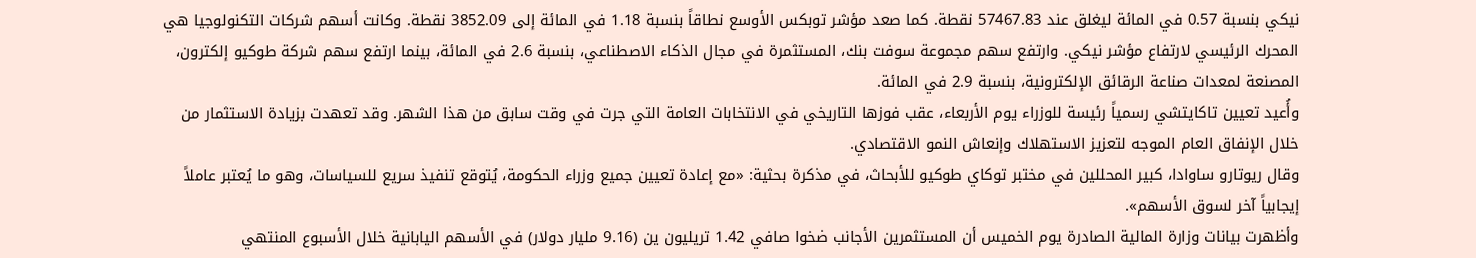نيكي بنسبة 0.57 في المائة ليغلق عند 57467.83 نقطة. كما صعد مؤشر توبكس الأوسع نطاقاً بنسبة 1.18 في المائة إلى 3852.09 نقطة. وكانت أسهم شركات التكنولوجيا هي المحرك الرئيسي لارتفاع مؤشر نيكي. وارتفع سهم مجموعة سوفت بنك، المستثمرة في مجال الذكاء الاصطناعي، بنسبة 2.6 في المائة، بينما ارتفع سهم شركة طوكيو إلكترون، المصنعة لمعدات صناعة الرقائق الإلكترونية، بنسبة 2.9 في المائة.
وأُعيد تعيين تاكايتشي رسمياً رئيسة للوزراء يوم الأربعاء، عقب فوزها التاريخي في الانتخابات العامة التي جرت في وقت سابق من هذا الشهر. وقد تعهدت بزيادة الاستثمار من خلال الإنفاق العام الموجه لتعزيز الاستهلاك وإنعاش النمو الاقتصادي.
وقال ريوتارو ساوادا، كبير المحللين في مختبر توكاي طوكيو للأبحاث، في مذكرة بحثية: «مع إعادة تعيين جميع وزراء الحكومة، يُتوقع تنفيذ سريع للسياسات، وهو ما يُعتبر عاملاً إيجابياً آخر لسوق الأسهم».
وأظهرت بيانات وزارة المالية الصادرة يوم الخميس أن المستثمرين الأجانب ضخوا صافي 1.42 تريليون ين (9.16 مليار دولار) في الأسهم اليابانية خلال الأسبوع المنتهي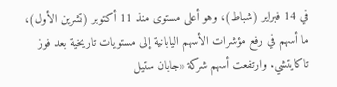في 14 فبراير (شباط)، وهو أعلى مستوى منذ 11 أكتوبر (تشرين الأول)، ما أسهم في رفع مؤشرات الأسهم اليابانية إلى مستويات تاريخية بعد فوز تاكايتشي. وارتفعت أسهم شركة «جابان ستيل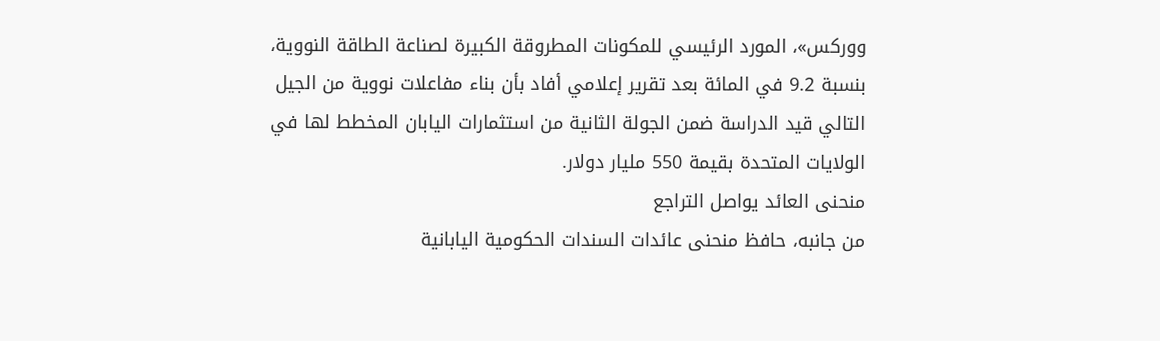ووركس»، المورد الرئيسي للمكونات المطروقة الكبيرة لصناعة الطاقة النووية، بنسبة 9.2 في المائة بعد تقرير إعلامي أفاد بأن بناء مفاعلات نووية من الجيل التالي قيد الدراسة ضمن الجولة الثانية من استثمارات اليابان المخطط لها في الولايات المتحدة بقيمة 550 مليار دولار.
منحنى العائد يواصل التراجع
من جانبه، حافظ منحنى عائدات السندات الحكومية اليابانية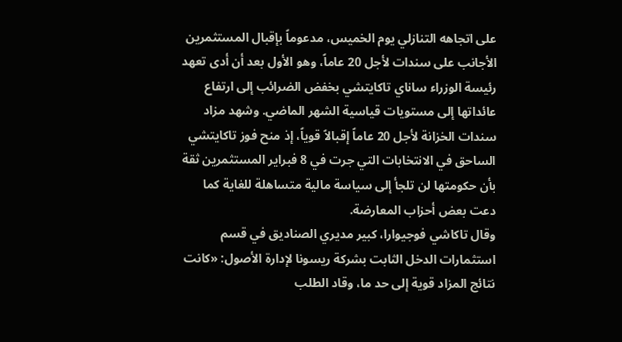على اتجاهه التنازلي يوم الخميس، مدعوماً بإقبال المستثمرين الأجانب على سندات لأجل 20 عاماً، وهو الأول بعد أن أدى تعهد رئيسة الوزراء ساناي تاكايتشي بخفض الضرائب إلى ارتفاع عائداتها إلى مستويات قياسية الشهر الماضي. وشهد مزاد سندات الخزانة لأجل 20 عاماً إقبالاً قوياً، إذ منح فوز تاكايتشي الساحق في الانتخابات التي جرت في 8 فبراير المستثمرين ثقة بأن حكومتها لن تلجأ إلى سياسة مالية متساهلة للغاية كما دعت بعض أحزاب المعارضة.
وقال تاكاشي فوجيوارا، كبير مديري الصناديق في قسم استثمارات الدخل الثابت بشركة ريسونا لإدارة الأصول: «كانت نتائج المزاد قوية إلى حد ما، وقاد الطلب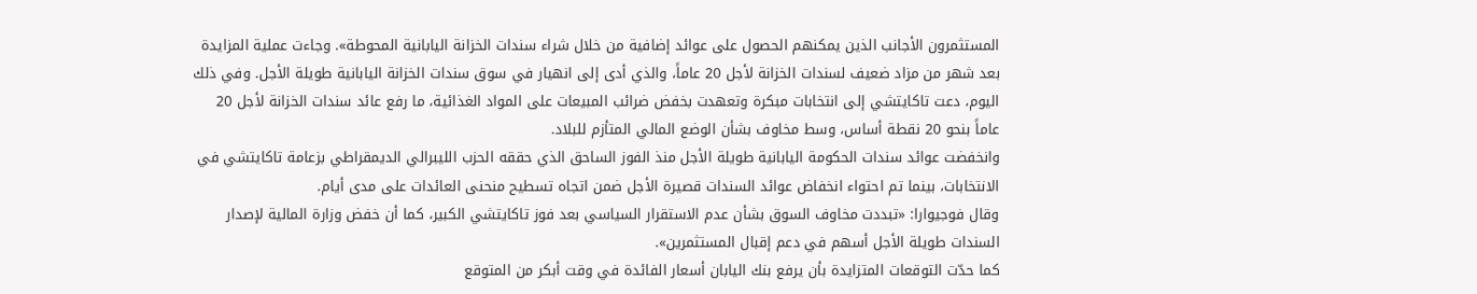المستثمرون الأجانب الذين يمكنهم الحصول على عوائد إضافية من خلال شراء سندات الخزانة اليابانية المحوطة». وجاءت عملية المزايدة بعد شهر من مزاد ضعيف لسندات الخزانة لأجل 20 عاماً، والذي أدى إلى انهيار في سوق سندات الخزانة اليابانية طويلة الأجل. وفي ذلك اليوم، دعت تاكايتشي إلى انتخابات مبكرة وتعهدت بخفض ضرائب المبيعات على المواد الغذائية، ما رفع عائد سندات الخزانة لأجل 20 عاماً بنحو 20 نقطة أساس، وسط مخاوف بشأن الوضع المالي المتأزم للبلاد.
وانخفضت عوائد سندات الحكومة اليابانية طويلة الأجل منذ الفوز الساحق الذي حققه الحزب الليبرالي الديمقراطي بزعامة تاكايتشي في الانتخابات، بينما تم احتواء انخفاض عوائد السندات قصيرة الأجل ضمن اتجاه تسطيح منحنى العائدات على مدى أيام.
وقال فوجيوارا: «تبددت مخاوف السوق بشأن عدم الاستقرار السياسي بعد فوز تاكايتشي الكبير، كما أن خفض وزارة المالية لإصدار السندات طويلة الأجل أسهم في دعم إقبال المستثمرين».
كما حدّت التوقعات المتزايدة بأن يرفع بنك اليابان أسعار الفائدة في وقت أبكر من المتوقع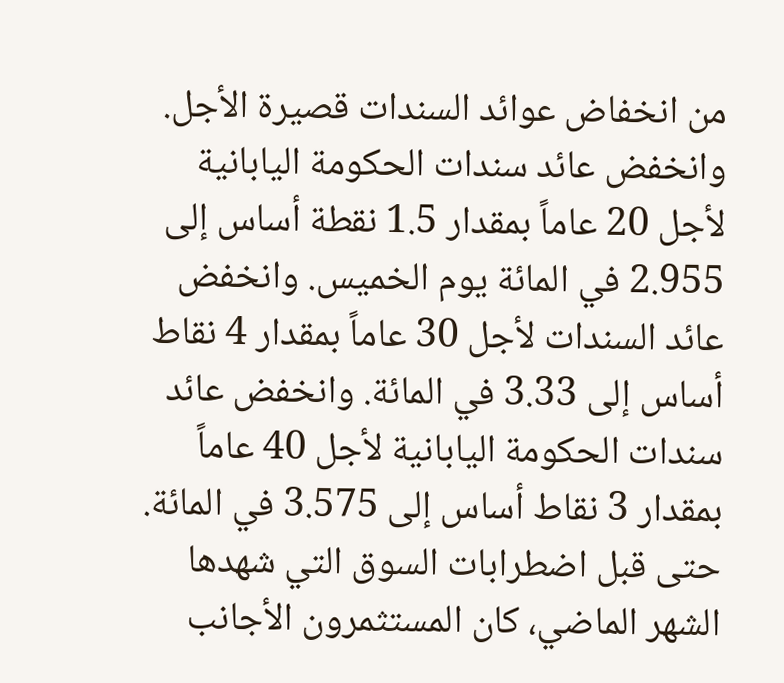من انخفاض عوائد السندات قصيرة الأجل. وانخفض عائد سندات الحكومة اليابانية لأجل 20 عاماً بمقدار 1.5 نقطة أساس إلى 2.955 في المائة يوم الخميس. وانخفض عائد السندات لأجل 30 عاماً بمقدار 4 نقاط أساس إلى 3.33 في المائة. وانخفض عائد سندات الحكومة اليابانية لأجل 40 عاماً بمقدار 3 نقاط أساس إلى 3.575 في المائة. حتى قبل اضطرابات السوق التي شهدها الشهر الماضي، كان المستثمرون الأجانب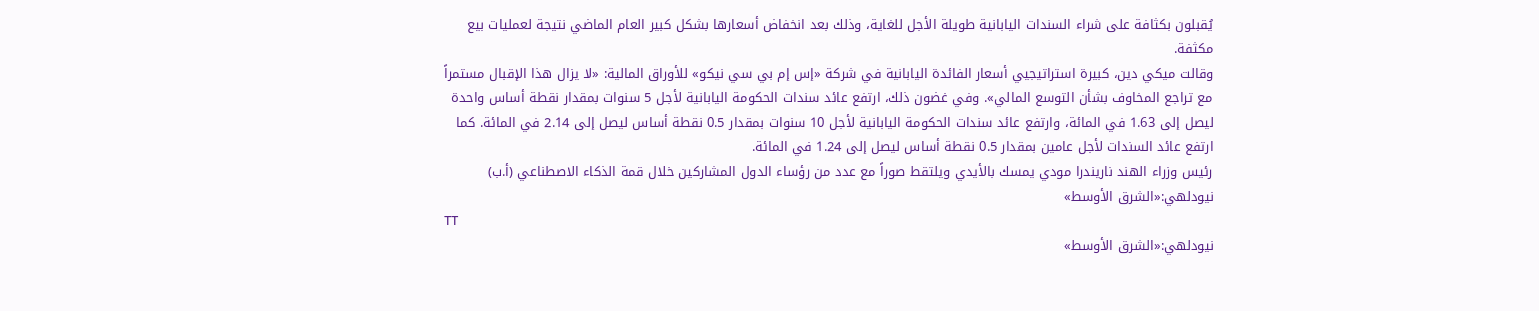يُقبلون بكثافة على شراء السندات اليابانية طويلة الأجل للغاية، وذلك بعد انخفاض أسعارها بشكل كبير العام الماضي نتيجة لعمليات بيع مكثفة.
وقالت ميكي دين، كبيرة استراتيجيي أسعار الفائدة اليابانية في شركة «إس إم بي سي نيكو» للأوراق المالية: «لا يزال هذا الإقبال مستمراً مع تراجع المخاوف بشأن التوسع المالي». وفي غضون ذلك، ارتفع عائد سندات الحكومة اليابانية لأجل 5 سنوات بمقدار نقطة أساس واحدة ليصل إلى 1.63 في المائة، وارتفع عائد سندات الحكومة اليابانية لأجل 10 سنوات بمقدار 0.5 نقطة أساس ليصل إلى 2.14 في المائة. كما ارتفع عائد السندات لأجل عامين بمقدار 0.5 نقطة أساس ليصل إلى 1.24 في المائة.
رئيس وزراء الهند ناريندرا مودي يمسك بالأيدي ويلتقط صوراً مع عدد من رؤساء الدول المشاركين خلال قمة الذكاء الاصطناعي (أ.ب)
نيودلهي:«الشرق الأوسط»
TT
نيودلهي:«الشرق الأوسط»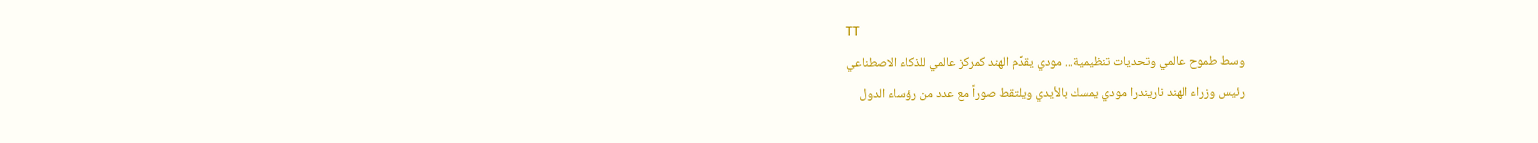TT
وسط طموح عالمي وتحديات تنظيمية... مودي يقدِّم الهند كمركز عالمي للذكاء الاصطناعي
رئيس وزراء الهند ناريندرا مودي يمسك بالأيدي ويلتقط صوراً مع عدد من رؤساء الدول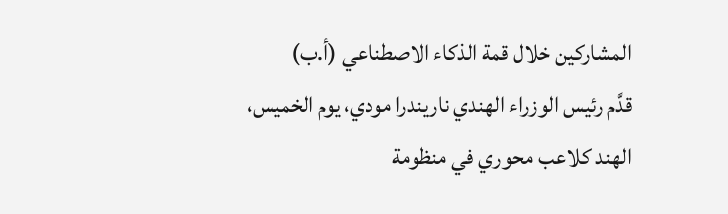المشاركين خلال قمة الذكاء الاصطناعي (أ.ب)
قدَّم رئيس الوزراء الهندي ناريندرا مودي، يوم الخميس، الهند كلاعب محوري في منظومة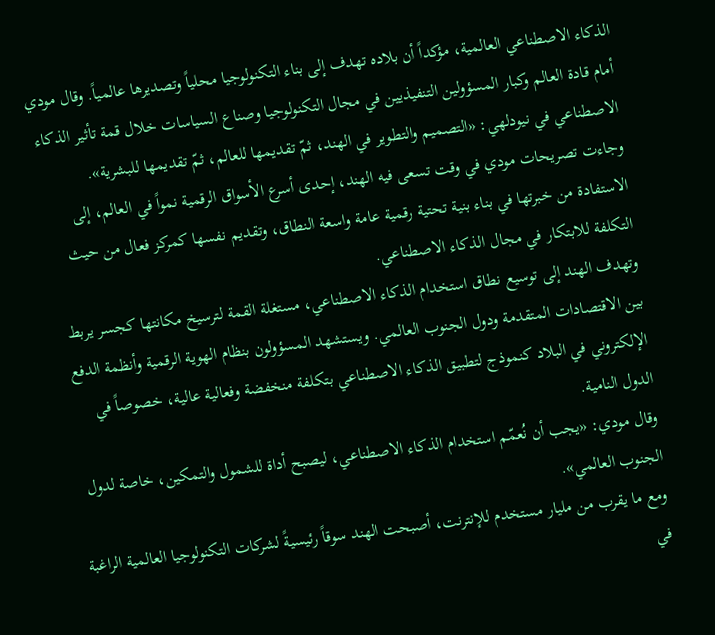الذكاء الاصطناعي العالمية، مؤكداً أن بلاده تهدف إلى بناء التكنولوجيا محلياً وتصديرها عالمياً. وقال مودي أمام قادة العالم وكبار المسؤولين التنفيذيين في مجال التكنولوجيا وصناع السياسات خلال قمة تأثير الذكاء الاصطناعي في نيودلهي: «التصميم والتطوير في الهند، ثمّ تقديمها للعالم، ثمّ تقديمها للبشرية».
وجاءت تصريحات مودي في وقت تسعى فيه الهند، إحدى أسرع الأسواق الرقمية نمواً في العالم، إلى الاستفادة من خبرتها في بناء بنية تحتية رقمية عامة واسعة النطاق، وتقديم نفسها كمركز فعال من حيث التكلفة للابتكار في مجال الذكاء الاصطناعي.
وتهدف الهند إلى توسيع نطاق استخدام الذكاء الاصطناعي، مستغلة القمة لترسيخ مكانتها كجسر يربط بين الاقتصادات المتقدمة ودول الجنوب العالمي. ويستشهد المسؤولون بنظام الهوية الرقمية وأنظمة الدفع الإلكتروني في البلاد كنموذج لتطبيق الذكاء الاصطناعي بتكلفة منخفضة وفعالية عالية، خصوصاً في الدول النامية.
وقال مودي: «يجب أن نُعمّم استخدام الذكاء الاصطناعي، ليصبح أداة للشمول والتمكين، خاصة لدول الجنوب العالمي».
ومع ما يقرب من مليار مستخدم للإنترنت، أصبحت الهند سوقاً رئيسيةً لشركات التكنولوجيا العالمية الراغبة في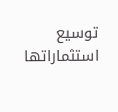توسيع استثماراتها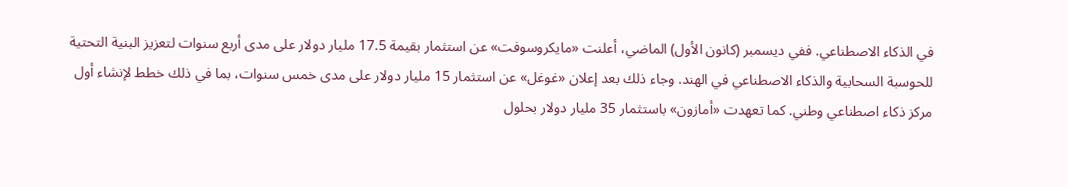في الذكاء الاصطناعي. ففي ديسمبر (كانون الأول) الماضي، أعلنت «مايكروسوفت» عن استثمار بقيمة 17.5 مليار دولار على مدى أربع سنوات لتعزيز البنية التحتية للحوسبة السحابية والذكاء الاصطناعي في الهند. وجاء ذلك بعد إعلان «غوغل» عن استثمار 15 مليار دولار على مدى خمس سنوات، بما في ذلك خطط لإنشاء أول مركز ذكاء اصطناعي وطني. كما تعهدت «أمازون» باستثمار 35 مليار دولار بحلول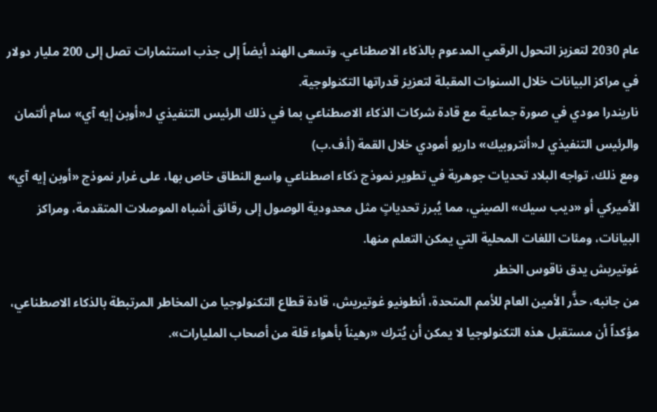عام 2030 لتعزيز التحول الرقمي المدعوم بالذكاء الاصطناعي. وتسعى الهند أيضاً إلى جذب استثمارات تصل إلى 200 مليار دولار في مراكز البيانات خلال السنوات المقبلة لتعزيز قدراتها التكنولوجية.
ناريندرا مودي في صورة جماعية مع قادة شركات الذكاء الاصطناعي بما في ذلك الرئيس التنفيذي لـ«أوبن إيه آي» سام ألتمان والرئيس التنفيذي لـ«أنتروبيك» داريو أمودي خلال القمة (أ.ف.ب)
ومع ذلك، تواجه البلاد تحديات جوهرية في تطوير نموذج ذكاء اصطناعي واسع النطاق خاص بها، على غرار نموذج «أوبن إيه آي» الأميركي أو «ديب سيك» الصيني، مما يُبرز تحدياتٍ مثل محدودية الوصول إلى رقائق أشباه الموصلات المتقدمة، ومراكز البيانات، ومئات اللغات المحلية التي يمكن التعلم منها.
غوتيريش يدق ناقوس الخطر
من جانبه، حذَّر الأمين العام للأمم المتحدة، أنطونيو غوتيريش، قادة قطاع التكنولوجيا من المخاطر المرتبطة بالذكاء الاصطناعي، مؤكداً أن مستقبل هذه التكنولوجيا لا يمكن أن يُترك «رهيناً بأهواء قلة من أصحاب المليارات».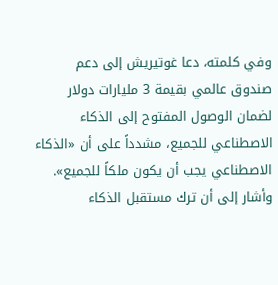وفي كلمته، دعا غوتيريش إلى دعم صندوق عالمي بقيمة 3 مليارات دولار لضمان الوصول المفتوح إلى الذكاء الاصطناعي للجميع، مشدداً على أن «الذكاء الاصطناعي يجب أن يكون ملكاً للجميع».
وأشار إلى أن ترك مستقبل الذكاء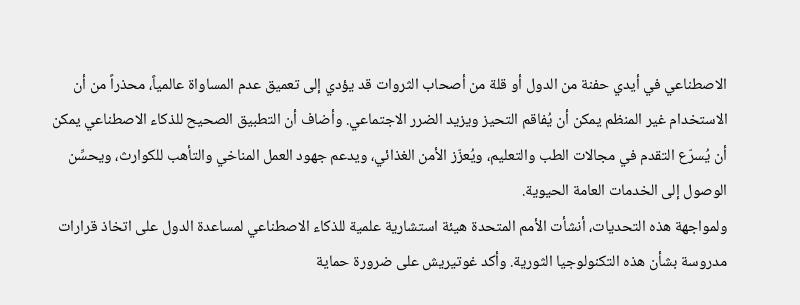الاصطناعي في أيدي حفنة من الدول أو قلة من أصحاب الثروات قد يؤدي إلى تعميق عدم المساواة عالمياً، محذراً من أن الاستخدام غير المنظم يمكن أن يُفاقم التحيز ويزيد الضرر الاجتماعي. وأضاف أن التطبيق الصحيح للذكاء الاصطناعي يمكن أن يُسرّع التقدم في مجالات الطب والتعليم، ويُعزّز الأمن الغذائي، ويدعم جهود العمل المناخي والتأهب للكوارث، ويحسِّن الوصول إلى الخدمات العامة الحيوية.
ولمواجهة هذه التحديات، أنشأت الأمم المتحدة هيئة استشارية علمية للذكاء الاصطناعي لمساعدة الدول على اتخاذ قرارات مدروسة بشأن هذه التكنولوجيا الثورية. وأكد غوتيريش على ضرورة حماية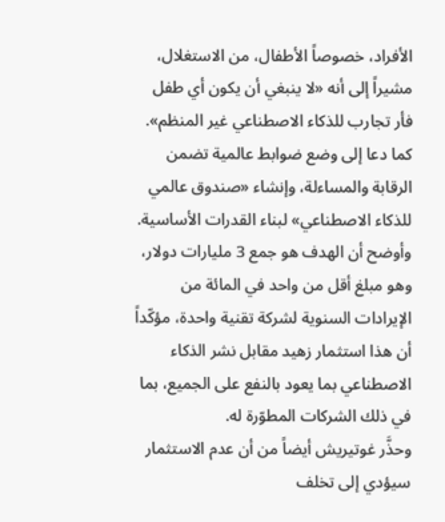الأفراد، خصوصاً الأطفال، من الاستغلال، مشيراً إلى أنه «لا ينبغي أن يكون أي طفل فأر تجارب للذكاء الاصطناعي غير المنظم».
كما دعا إلى وضع ضوابط عالمية تضمن الرقابة والمساءلة، وإنشاء «صندوق عالمي للذكاء الاصطناعي» لبناء القدرات الأساسية. وأوضح أن الهدف هو جمع 3 مليارات دولار، وهو مبلغ أقل من واحد في المائة من الإيرادات السنوية لشركة تقنية واحدة، مؤكّداً أن هذا استثمار زهيد مقابل نشر الذكاء الاصطناعي بما يعود بالنفع على الجميع، بما في ذلك الشركات المطوّرة له.
وحذَّر غوتيريش أيضاً من أن عدم الاستثمار سيؤدي إلى تخلف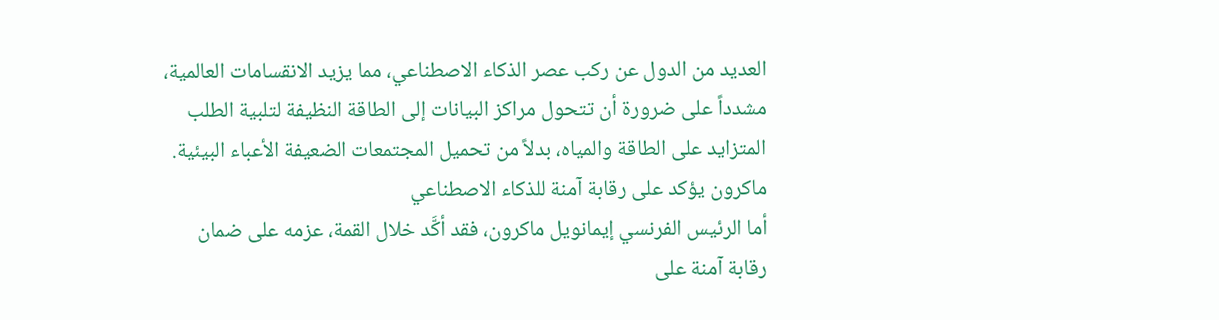العديد من الدول عن ركب عصر الذكاء الاصطناعي، مما يزيد الانقسامات العالمية، مشدداً على ضرورة أن تتحول مراكز البيانات إلى الطاقة النظيفة لتلبية الطلب المتزايد على الطاقة والمياه، بدلاً من تحميل المجتمعات الضعيفة الأعباء البيئية.
ماكرون يؤكد على رقابة آمنة للذكاء الاصطناعي
أما الرئيس الفرنسي إيمانويل ماكرون، فقد أكَّد خلال القمة، عزمه على ضمان رقابة آمنة على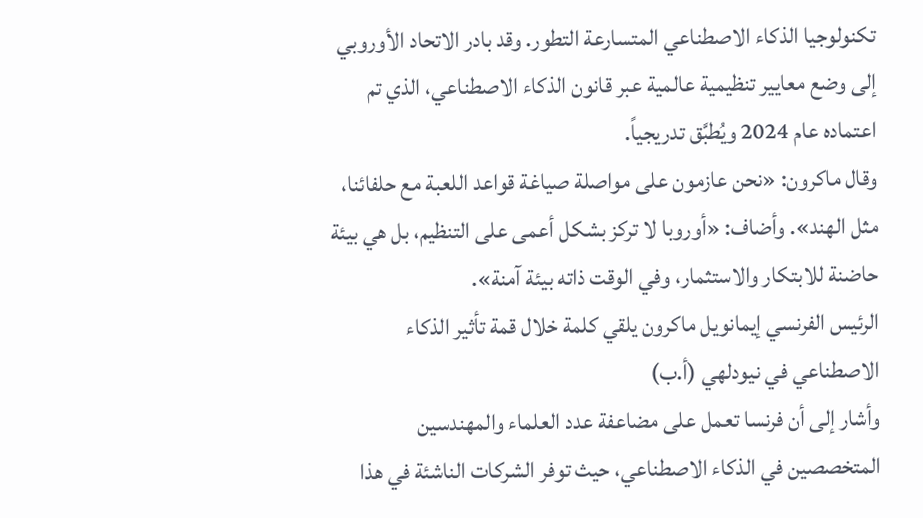تكنولوجيا الذكاء الاصطناعي المتسارعة التطور. وقد بادر الاتحاد الأوروبي إلى وضع معايير تنظيمية عالمية عبر قانون الذكاء الاصطناعي، الذي تم اعتماده عام 2024 ويُطبَّق تدريجياً.
وقال ماكرون: «نحن عازمون على مواصلة صياغة قواعد اللعبة مع حلفائنا، مثل الهند». وأضاف: «أوروبا لا تركز بشكل أعمى على التنظيم، بل هي بيئة حاضنة للابتكار والاستثمار، وفي الوقت ذاته بيئة آمنة».
الرئيس الفرنسي إيمانويل ماكرون يلقي كلمة خلال قمة تأثير الذكاء الاصطناعي في نيودلهي (أ.ب)
وأشار إلى أن فرنسا تعمل على مضاعفة عدد العلماء والمهندسين المتخصصين في الذكاء الاصطناعي، حيث توفر الشركات الناشئة في هذا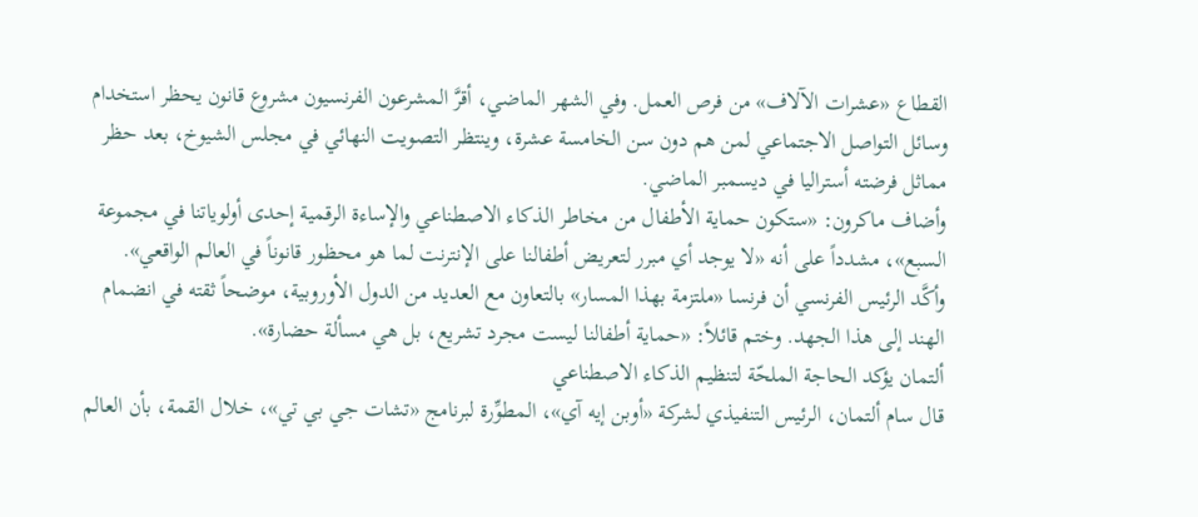القطاع «عشرات الآلاف» من فرص العمل. وفي الشهر الماضي، أقرَّ المشرعون الفرنسيون مشروع قانون يحظر استخدام وسائل التواصل الاجتماعي لمن هم دون سن الخامسة عشرة، وينتظر التصويت النهائي في مجلس الشيوخ، بعد حظر مماثل فرضته أستراليا في ديسمبر الماضي.
وأضاف ماكرون: «ستكون حماية الأطفال من مخاطر الذكاء الاصطناعي والإساءة الرقمية إحدى أولوياتنا في مجموعة السبع»، مشدداً على أنه «لا يوجد أي مبرر لتعريض أطفالنا على الإنترنت لما هو محظور قانوناً في العالم الواقعي».
وأكَّد الرئيس الفرنسي أن فرنسا «ملتزمة بهذا المسار» بالتعاون مع العديد من الدول الأوروبية، موضحاً ثقته في انضمام الهند إلى هذا الجهد. وختم قائلاً: «حماية أطفالنا ليست مجرد تشريع، بل هي مسألة حضارة».
ألتمان يؤكد الحاجة الملحّة لتنظيم الذكاء الاصطناعي
قال سام ألتمان، الرئيس التنفيذي لشركة «أوبن إيه آي»، المطوِّرة لبرنامج «تشات جي بي تي»، خلال القمة، بأن العالم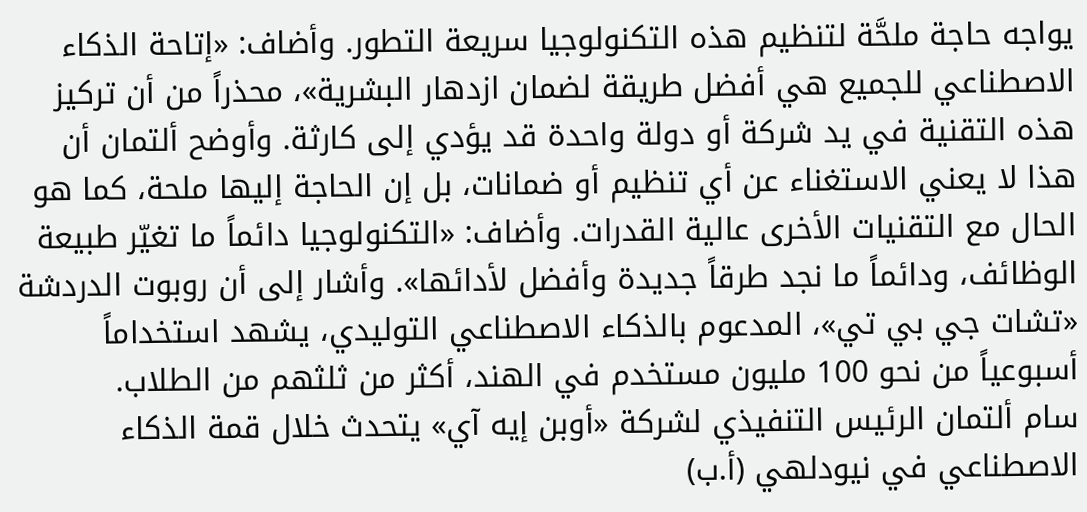يواجه حاجة ملحَّة لتنظيم هذه التكنولوجيا سريعة التطور. وأضاف: «إتاحة الذكاء الاصطناعي للجميع هي أفضل طريقة لضمان ازدهار البشرية»، محذراً من أن تركيز هذه التقنية في يد شركة أو دولة واحدة قد يؤدي إلى كارثة. وأوضح ألتمان أن هذا لا يعني الاستغناء عن أي تنظيم أو ضمانات، بل إن الحاجة إليها ملحة، كما هو الحال مع التقنيات الأخرى عالية القدرات. وأضاف: «التكنولوجيا دائماً ما تغيّر طبيعة الوظائف، ودائماً ما نجد طرقاً جديدة وأفضل لأدائها». وأشار إلى أن روبوت الدردشة «تشات جي بي تي»، المدعوم بالذكاء الاصطناعي التوليدي، يشهد استخداماً أسبوعياً من نحو 100 مليون مستخدم في الهند، أكثر من ثلثهم من الطلاب.
سام ألتمان الرئيس التنفيذي لشركة «أوبن إيه آي» يتحدث خلال قمة الذكاء الاصطناعي في نيودلهي (أ.ب)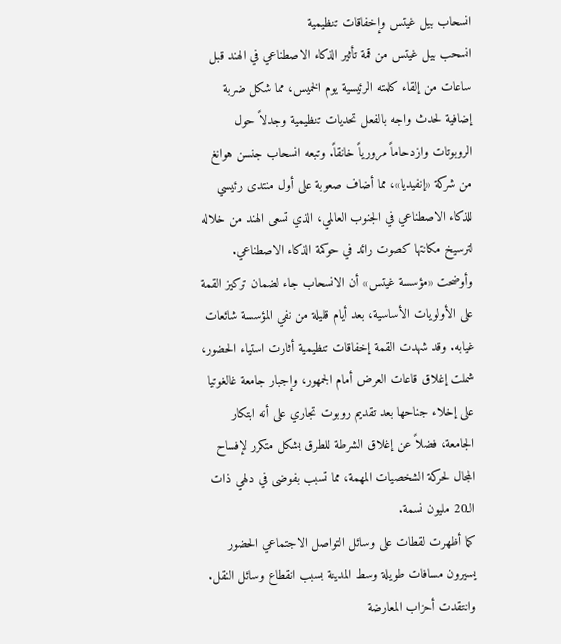انسحاب بيل غيتس وإخفاقات تنظيمية
انسحب بيل غيتس من قمة تأثير الذكاء الاصطناعي في الهند قبل ساعات من إلقاء كلمته الرئيسية يوم الخميس، مما شكل ضربة إضافية لحدث واجه بالفعل تحديات تنظيمية وجدلاً حول الروبوتات وازدحاماً مرورياً خانقاً. وتبعه انسحاب جنسن هوانغ من شركة «إنفيديا»، مما أضاف صعوبة على أول منتدى رئيسي للذكاء الاصطناعي في الجنوب العالمي، الذي تسعى الهند من خلاله لترسيخ مكانتها كصوت رائد في حوكمة الذكاء الاصطناعي.
وأوضحت «مؤسسة غيتس» أن الانسحاب جاء لضمان تركيز القمة على الأولويات الأساسية، بعد أيام قليلة من نفي المؤسسة شائعات غيابه. وقد شهدت القمة إخفاقات تنظيمية أثارت استياء الحضور، شملت إغلاق قاعات العرض أمام الجمهور، وإجبار جامعة غالغوتيا على إخلاء جناحها بعد تقديم روبوت تجاري على أنه ابتكار الجامعة، فضلاً عن إغلاق الشرطة للطرق بشكل متكرر لإفساح المجال لحركة الشخصيات المهمة، مما تسبب بفوضى في دلهي ذات الـ20 مليون نسمة.
كما أظهرت لقطات على وسائل التواصل الاجتماعي الحضور يسيرون مسافات طويلة وسط المدينة بسبب انقطاع وسائل النقل. وانتقدت أحزاب المعارضة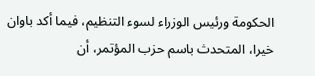الحكومة ورئيس الوزراء لسوء التنظيم، فيما أكد باوان خيرا، المتحدث باسم حزب المؤتمر، أن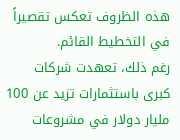هذه الظروف تعكس تقصيراً في التخطيط القائم.
رغم ذلك، تعهدت شركات كبرى باستثمارات تزيد عن 100 مليار دولار في مشروعات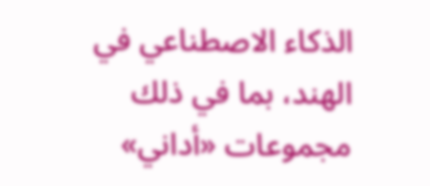الذكاء الاصطناعي في الهند، بما في ذلك مجموعات «أداني»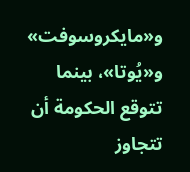و«مايكروسوفت» و«يُوتا»، بينما تتوقع الحكومة أن تتجاوز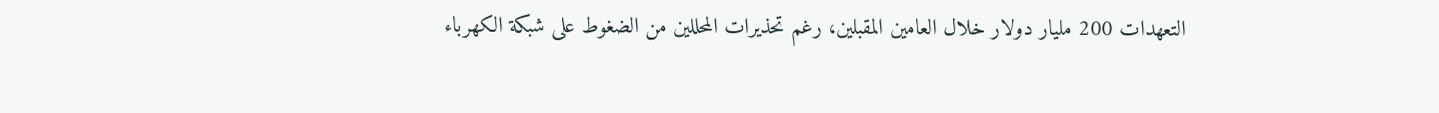التعهدات 200 مليار دولار خلال العامين المقبلين، رغم تحذيرات المحللين من الضغوط على شبكة الكهرباء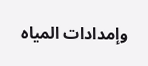وإمدادات المياه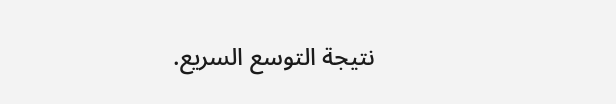نتيجة التوسع السريع.